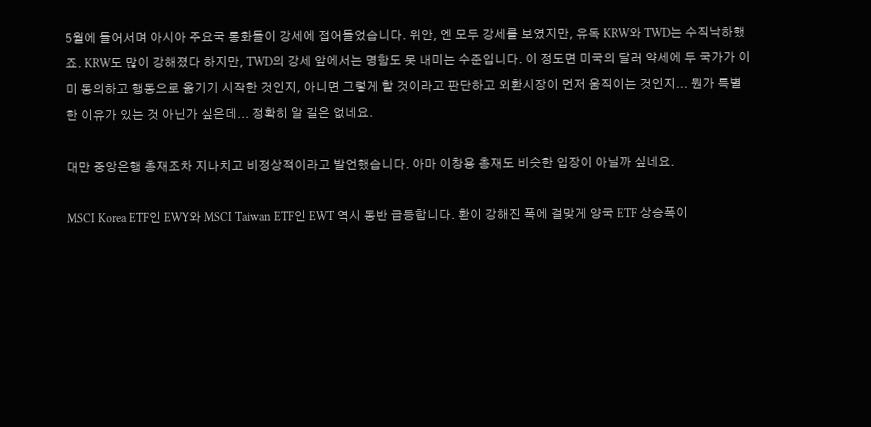5월에 들어서며 아시아 주요국 통화들이 강세에 접어들었습니다. 위안, 엔 모두 강세를 보였지만, 유독 KRW와 TWD는 수직낙하했죠. KRW도 많이 강해졌다 하지만, TWD의 강세 앞에서는 명함도 못 내미는 수준입니다. 이 정도면 미국의 달러 약세에 두 국가가 이미 동의하고 행동으로 옮기기 시작한 것인지, 아니면 그렇게 할 것이라고 판단하고 외환시장이 먼저 움직이는 것인지... 뭔가 특별한 이유가 있는 것 아닌가 싶은데... 정확히 알 길은 없네요.

대만 중앙은행 총재조차 지나치고 비정상적이라고 발언했습니다. 아마 이창용 총재도 비슷한 입장이 아닐까 싶네요.

MSCI Korea ETF인 EWY와 MSCI Taiwan ETF인 EWT 역시 동반 급등합니다. 환이 강해진 폭에 걸맞게 양국 ETF 상승폭이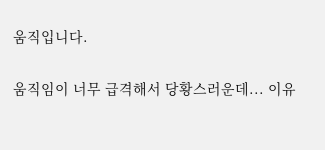움직입니다.

움직임이 너무 급격해서 당황스러운데... 이유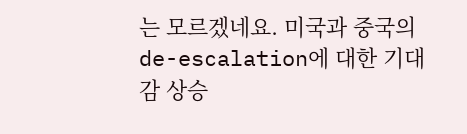는 모르겠네요. 미국과 중국의 de-escalation에 대한 기대감 상승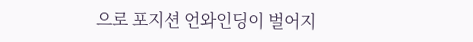으로 포지션 언와인딩이 벌어지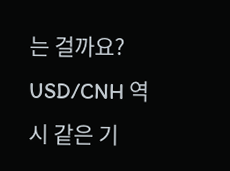는 걸까요? USD/CNH 역시 같은 기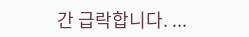간 급락합니다. ...